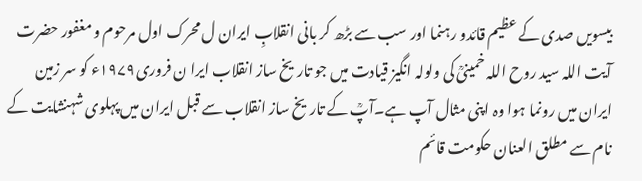بیسویں صدی کے عظیم قائدو رہنما اور سب سے بڑھ کر بانی انقلابِ ایران ل محرک اول مرحوم و مغفور حضرت آیت اللہ سید روح اللہ خمینیؒ کی ولولہ انگیز قیادت میں جو تاریخ ساز انقلاب ایرا ن فروری۱۹۷۹ء کو سر زمین ایران میں رونما ہوا وہ اپنی مثال آپ ہے۔آپؒ کے تاریخ ساز انقلاب سے قبل ایران میں پہلوی شہنشایت کے نام سے مطلق العنان حکومت قائم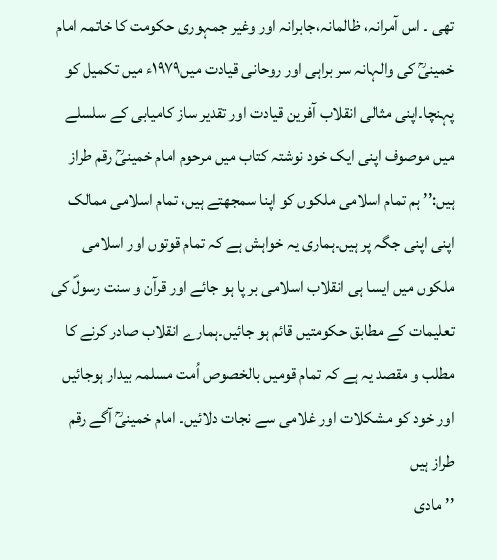تھی ۔ اس آمرانہ، ظالمانہ،جابرانہ اور وغیر جمہوری حکومت کا خاتمہ امام خمینیؒ کی والہانہ سر براہی اور روحانی قیادت میں۱۹۷۹ء میں تکمیل کو پہنچا۔اپنی مثالی انقلاب آفرین قیادت اور تقدیر ساز کامیابی کے سلسلے میں موصوف اپنی ایک خود نوشتہ کتاب میں مرحوم امام خمینیؒ رقم طراز ہیں:’’ ہم تمام اسلامی ملکوں کو اپنا سمجھتے ہیں، تمام اسلامی ممالک اپنی اپنی جگہ پر ہیں۔ہماری یہ خواہش ہے کہ تمام قوتوں اور اسلامی ملکوں میں ایسا ہی انقلاب اسلامی بر پا ہو جائے اور قرآن و سنت رسولؐ کی تعلیمات کے مطابق حکومتیں قائم ہو جائیں۔ہمارے انقلاب صادر کرنے کا مطلب و مقصد یہ ہے کہ تمام قومیں بالخصوص اُمت مسلمہ بیدار ہوجائیں اور خود کو مشکلات اور غلامی سے نجات دلائیں۔ امام خمینیؒ آگے رقم طراز ہیں
’’ مادی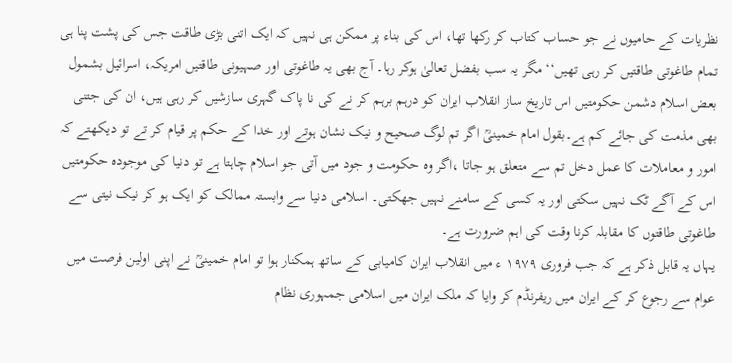نظریات کے حامیوں نے جو حساب کتاب کر رکھا تھا، اس کی بناء پر ممکن ہی نہیں کہ ایک اتنی بڑی طاقت جس کی پشت پنا ہی تمام طاغوتی طاقتیں کر رہی تھیں‘‘ مگر یہ سب بفضل تعالیٰ ہوکر رہا۔ آج بھی یہ طاغوتی اور صہیونی طاقتیں امریکہ، اسرائیل بشمول بعض اسلام دشمن حکومتیں اس تاریخ ساز انقلاب ایران کو درہم برہم کر نے کی نا پاک گہری سازشیں کر رہی ہیں، ان کی جتنی بھی مذمت کی جائے کم ہے۔بقول امام خمینیؒ اگر تم لوگ صحیح و نیک نشان ہوتے اور خدا کے حکم پر قیام کر تے تو دیکھتے کہ امور و معاملات کا عمل دخل تم سے متعلق ہو جاتا ،اگر وہ حکومت و جود میں آتی جو اسلام چاہتا ہے تو دنیا کی موجودہ حکومتیں اس کے آگے ٹک نہیں سکتی اور یہ کسی کے سامنے نہیں جھکتی۔ اسلامی دنیا سے وابستہ ممالک کو ایک ہو کر نیک نیتی سے طاغوتی طاقتوں کا مقابلہ کرنا وقت کی اہم ضرورت ہے۔
یہاں یہ قابل ذکر ہے کہ جب فروری ۱۹۷۹ ء میں انقلاب ایران کامیابی کے ساتھ ہمکنار ہوا تو امام خمینیؒ نے اپنی اولین فرصت میں عوام سے رجوع کر کے ایران میں ریفرنڈم کر وایا کہ ملک ایران میں اسلامی جمہوری نظام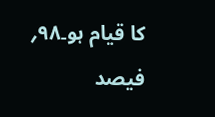کا قیام ہو۔۹۸؍ فیصد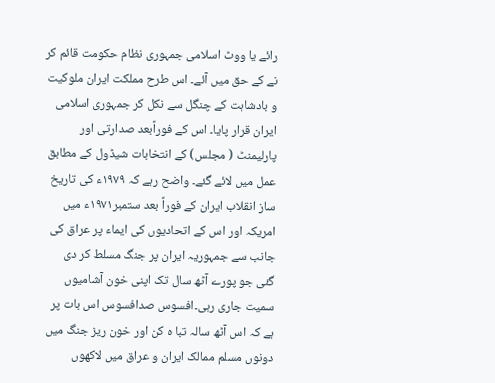رائے یا ووٹ اسلامی جمہوری نظام حکومت قائم کر نے کے حق میں آئے۔ اس طرح مملکت ایران ملوکیت و بادشاہت کے چنگل سے نکل کر جمہوری اسلامی ایران قرار پایا۔ اس کے فوراًبعد صدارتی اور پارلیمنٹ ( مجلس) کے انتخابات شیڈول کے مطابق عمل میں لائے گئے۔ واضح رہے کہ ۱۹۷۹ء کی تاریخ ساز انقلاب ایران کے فوراً بعد ستمبر۱۹۷۱ء میں امریکہ اور اس کے اتحادیوں کی ایماء پر عراق کی جانب سے جمہوریہ ایران پر جنگ مسلط کر دی گئی جو پورے آٹھ سال تک اپنی خون آشامیوں سمیت جاری رہی۔افسوس صدافسوس اس بات پر ہے کہ اس آٹھ سالہ تبا ہ کن اور خون ریز جنگ میں دونوں مسلم ممالک ایران و عراق میں لاکھوں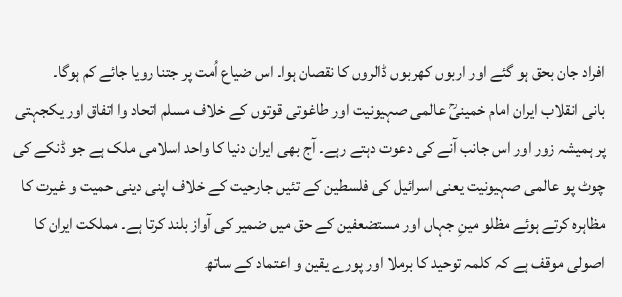افراد جان بحق ہو گئے اور اربوں کھربوں ڈالروں کا نقصان ہوا۔ اس ضیاع اُمت پر جتنا رویا جائے کم ہوگا۔
بانی انقلاب ایران امام خمینیؒ عالمی صہیونیت اور طاغوتی قوتوں کے خلاف مسلم اتحاد وا اتفاق اور یکجہتی پر ہمیشہ زور اور اس جانب آنے کی دعوت دہتے رہے۔ آج بھی ایران دنیا کا واحد اسلامی ملک ہے جو ڈنکے کی چوٹ پو عالمی صہیونیت یعنی اسرائیل کی فلسطین کے تئیں جارحیت کے خلاف اپنی دینی حمیت و غیرت کا مظاہرہ کرتے ہوئے مظلو مینِ جہاں اور مستضعفین کے حق میں ضمیر کی آواز بلند کرتا ہے۔ مملکت ایران کا اصولی موقف ہے کہ کلمہ توحید کا برملا اور پورے یقین و اعتماد کے ساتھ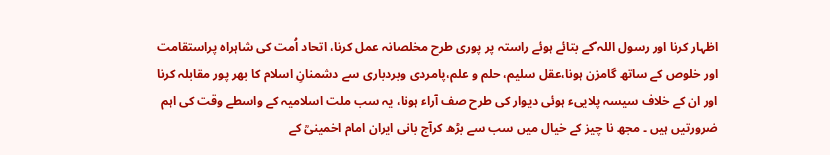اظہار کرنا اور رسول اللہ ؐکے بتائے ہوئے راستہ پر پوری طرح مخلصانہ عمل کرنا، اتحاد اُمت کی شاہراہ پراستقامت اور خلوص کے ساتھ گامزن ہونا،عقل سلیم، حلم و علم،پامردی وبردباری سے دشمنانِ اسلام کا بھر پور مقابلہ کرنا اور ان کے خلاف سیسہ پلاییء ہوئی دیوار کی طرح صف آراء ہونا، یہ سب ملت اسلامیہ کے واسطے وقت کی اہم ضرورتیں ہیں ۔ مجھ نا چیز کے خیال میں سب سے بڑھ کرآج بانی ایران امام اخمینیؒ کے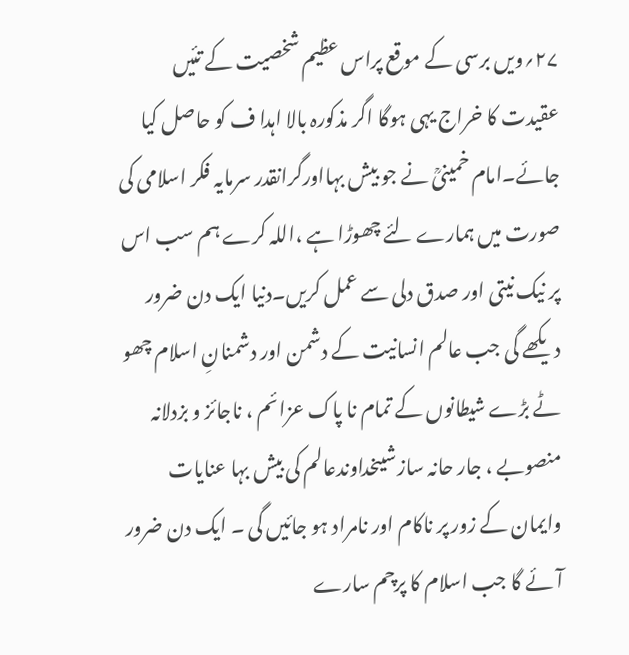۲۷؍ویں برسی کے موقع پراس عظیم شخصیت کے تئیں عقیدت کا خراج یہی ہوگا اگر مذکورہ بالا اہدا ف کو حاصل کیا جائے۔امام خمینیؒ نے جو بیش بہااورگرانقدر سرمایہ فکر اسلامی کی صورت میں ہمارے لئے چھوڑا ہے ،اللہ کرے ہم سب اس پر نیک نیتی اور صدق دلی سے عمل کریں۔دنیا ایک دن ضرور دیکھے گی جب عالم انسانیت کے دشمن اور دشمنانِ اسلام چھو ٹے بڑے شیطانوں کے تمام نا پاک عزائم ، ناجائز و بزدلانہ منصوبے ، جار حانہ سازشیںخداوندعالم کی بیش بہا عنایات وایمان کے زور پر ناکام اور نامراد ہو جائیں گی ۔ ایک دن ضرور آئے گا جب اسلام کا پرچم سارے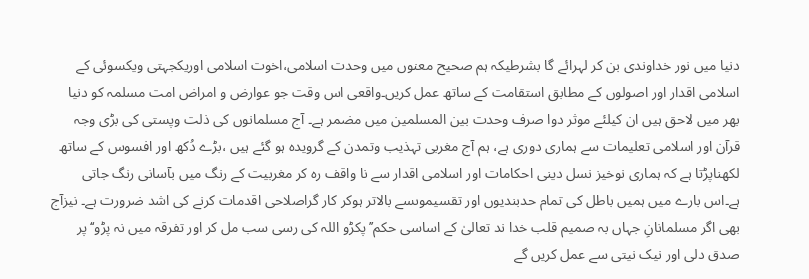دنیا میں نور خداوندی بن کر لہرائے گا بشرطیکہ ہم صحیح معنوں میں وحدت اسلامی،اخوت اسلامی اوریکجہتی ویکسوئی کے اسلامی اقدار اور اصولوں کے مطابق استقامت کے ساتھ عمل کریں۔واقعی اس وقت جو عوارض و امراض امت مسلمہ کو دنیا بھر میں لاحق ہیں ان کیلئے موثر دوا صرف وحدت بین المسلمین میں مضمر ہے۔ آج مسلمانوں کی ذلت وپستی کی بڑی وجہ قرآن اور اسلامی تعلیمات سے ہماری دوری ہے، ہم آج مغربی تہذیب وتمدن کے گرویدہ ہو گئے ہیں ،بڑے دُکھ اور افسوس کے ساتھ لکھناپڑتا ہے کہ ہماری نوخیز نسل دینی احکامات اور اسلامی اقدار سے نا واقف رہ کر مغربیت کے رنگ میں بآسانی رنگ جاتی ہے۔اس بارے میں ہمیں باطل کی تمام حدبندیوں اور تقسیموںسے بالاتر ہوکر کار گراصلاحی اقدمات کرنے کی اشد ضرورت ہے۔ نیزآج بھی اگر مسلمانانِ جہاں بہ صمیم قلب خدا ند تعالیٰ کے اساسی حکم’’ پکڑو اللہ کی رسی سب مل کر اور تفرقہ میں نہ پڑو‘‘ پر صدق دلی اور نیک نیتی سے عمل کریں گے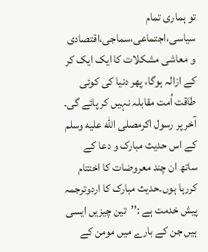تو ہماری تمام سیاسی،اجتماعی،سماجی،اقتصادی و معاشی مشکلات کا ایک ایک کر کے ازالہ ہوگا، پھر دنیا کی کوئی طاقت اُمت مقابلہ نہیں کر پائے گی۔
آخر پر رسول اکرمصلى الله عليه وسلم کے اس حدیث مبارک و دعا کے ساتھ ان چند معروضات کا اختتام کررہا ہوں۔حدیث مبارک کا اردوترجمہ پیش خدمت ہے :’’تین چیزیں ایسی ہیں جن کے بارے میں مومن کے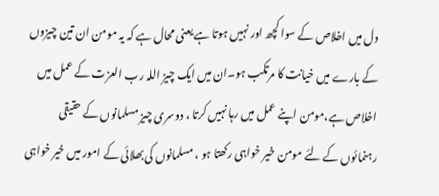دل میں اخلاص کے سوا کچھ اور نہیں ہوتا ہے یعنی محال ہے کہ یہ مومن ان تین چیزوں کے بارے میں خیانت کا مرتکب ہو۔ان میں ایک چیز اللہ رب العزت کے عمل میں اخلاص ہے،مومن اپنے عمل میں رہا نہیں کرتا ، دوسری چیز مسلمانوں کے حقیقی رہنمائوں کے لئے مومن خیر خواہی رکھتا ہو ، مسلمانوں کی بھلائی کے امور میں خیر خواہی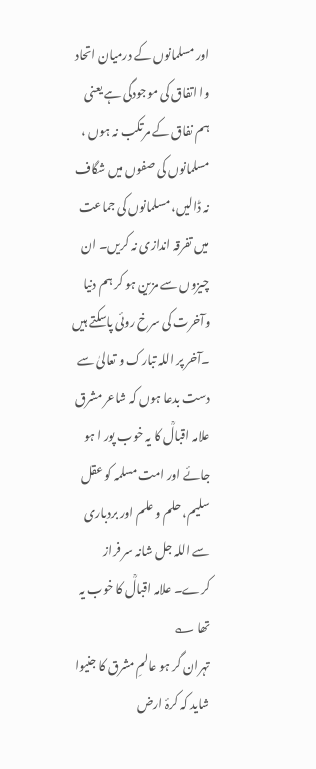اور مسلمانوں کے درمیان اتحاد وا اتفاق کی موجودگی ہے یعنی ہم نفاق کے مرتکب نہ ہوں ، مسلمانوں کی صفوں میں شگاف نہ ڈالیں، مسلمانوں کی جماعت میں تفرقہ اندازی نہ کریں۔ ان چیزوں سے مزین ہو کر ہم دنیا وآخرت کی سرخ روئی پاسکتے ہیں ۔آخر پر اللہ تبارک و تعالیٰ سے دست بدعا ہوں کہ شاعر مشرق علامہ اقبالؒ کا یہ خوب پور ا ہو جائے اور امت مسلمہ کو عقل سلیم، حلم و علم اور بردباری سے اللہ جل شانہ سر فراز کرے۔ علامہ اقبالؒ کا خوب یہ تھا ؎
تہران گر ہو عالمِ مشرق کا جنیوا
شاید کہ کرۂ ارض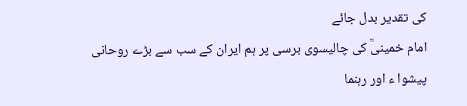کی تقدیر بدل جائے
امام خمینیؒ کی چالیسوی برسی پر ہم ایران کے سب سے بڑے روحانی پیشوا ء اور رہنما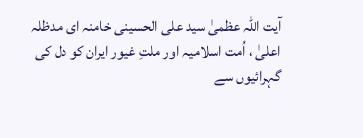آیت اللہ عظمیٰ سید علی الحسینی خامنہ ای مدظلہ اعلیٰ ، اُمت اسلامیہ اور ملتِ غیور ایران کو دل کی گہرائیوں سے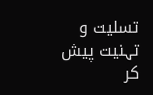تسلیت و تہنیت پیش کر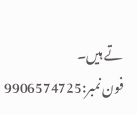تے ہیں۔
فون نمبر:9906574725